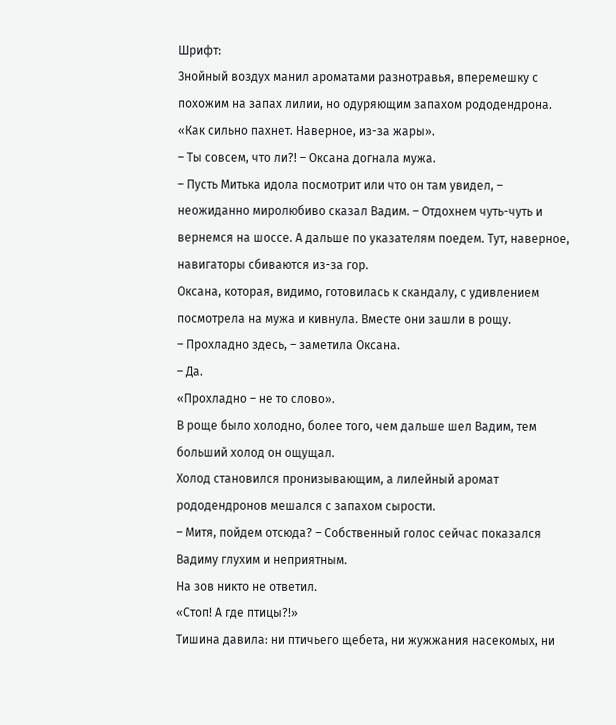Шрифт:
Знойный воздух манил ароматами разнотравья, вперемешку с похожим на запах лилии, но одуряющим запахом рододендрона.
«Как сильно пахнет. Наверное, из-за жары».
– Ты совсем, что ли?! – Оксана догнала мужа.
– Пусть Митька идола посмотрит или что он там увидел, – неожиданно миролюбиво сказал Вадим. – Отдохнем чуть-чуть и вернемся на шоссе. А дальше по указателям поедем. Тут, наверное, навигаторы сбиваются из-за гор.
Оксана, которая, видимо, готовилась к скандалу, с удивлением посмотрела на мужа и кивнула. Вместе они зашли в рощу.
– Прохладно здесь, – заметила Оксана.
– Да.
«Прохладно – не то слово».
В роще было холодно, более того, чем дальше шел Вадим, тем больший холод он ощущал.
Холод становился пронизывающим, а лилейный аромат рододендронов мешался с запахом сырости.
– Митя, пойдем отсюда? – Собственный голос сейчас показался Вадиму глухим и неприятным.
На зов никто не ответил.
«Стоп! А где птицы?!»
Тишина давила: ни птичьего щебета, ни жужжания насекомых, ни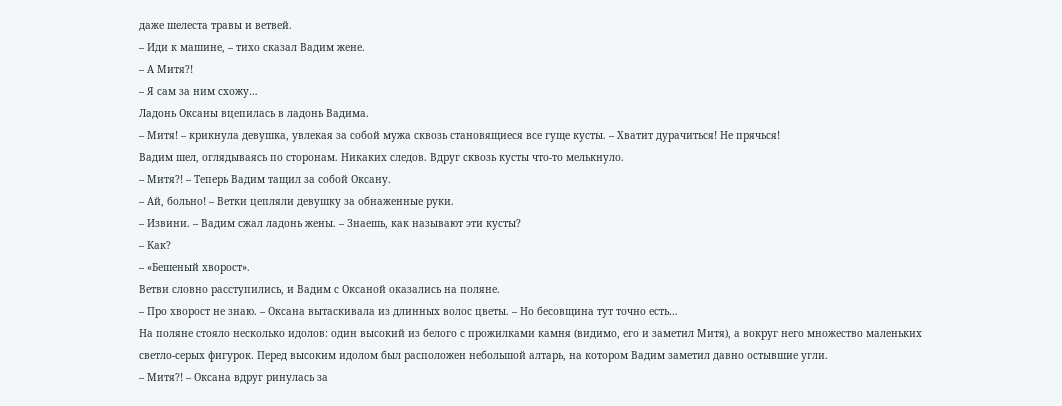даже шелеста травы и ветвей.
– Иди к машине, – тихо сказал Вадим жене.
– А Митя?!
– Я сам за ним схожу…
Ладонь Оксаны вцепилась в ладонь Вадима.
– Митя! – крикнула девушка, увлекая за собой мужа сквозь становящиеся все гуще кусты. – Хватит дурачиться! Не прячься!
Вадим шел, оглядываясь по сторонам. Никаких следов. Вдруг сквозь кусты что-то мелькнуло.
– Митя?! – Теперь Вадим тащил за собой Оксану.
– Ай, больно! – Ветки цепляли девушку за обнаженные руки.
– Извини. – Вадим сжал ладонь жены. – Знаешь, как называют эти кусты?
– Как?
– «Бешеный хворост».
Ветви словно расступились, и Вадим с Оксаной оказались на поляне.
– Про хворост не знаю. – Оксана вытаскивала из длинных волос цветы. – Но бесовщина тут точно есть…
На поляне стояло несколько идолов: один высокий из белого с прожилками камня (видимо, его и заметил Митя), а вокруг него множество маленьких светло-серых фигурок. Перед высоким идолом был расположен небольшой алтарь, на котором Вадим заметил давно остывшие угли.
– Митя?! – Оксана вдруг ринулась за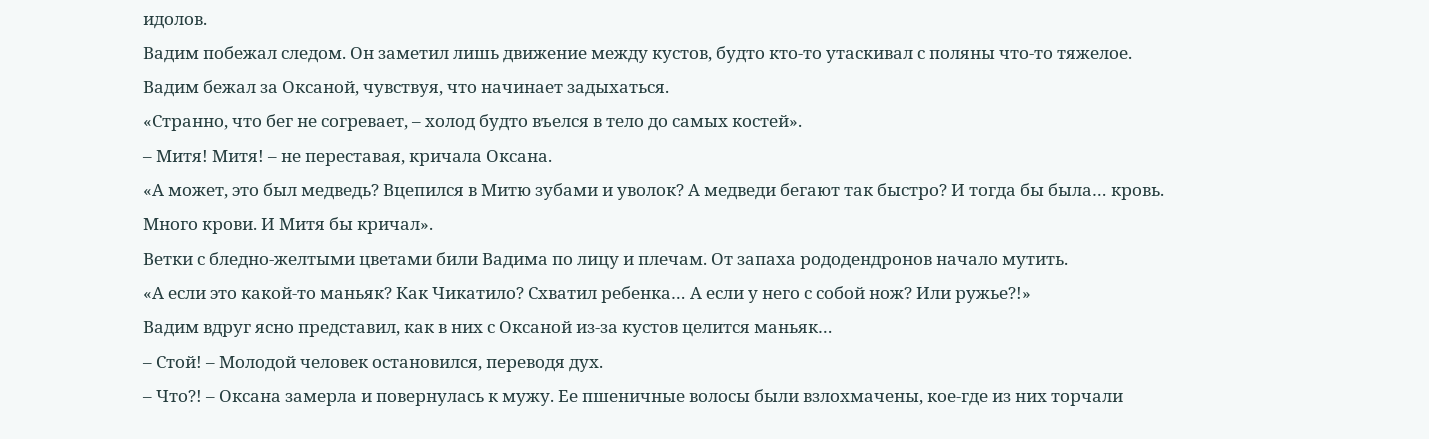идолов.
Вадим побежал следом. Он заметил лишь движение между кустов, будто кто-то утаскивал с поляны что-то тяжелое.
Вадим бежал за Оксаной, чувствуя, что начинает задыхаться.
«Странно, что бег не согревает, – холод будто въелся в тело до самых костей».
– Митя! Митя! – не переставая, кричала Оксана.
«А может, это был медведь? Вцепился в Митю зубами и уволок? А медведи бегают так быстро? И тогда бы была… кровь. Много крови. И Митя бы кричал».
Ветки с бледно-желтыми цветами били Вадима по лицу и плечам. От запаха рододендронов начало мутить.
«А если это какой-то маньяк? Как Чикатило? Схватил ребенка… А если у него с собой нож? Или ружье?!»
Вадим вдруг ясно представил, как в них с Оксаной из-за кустов целится маньяк…
– Стой! – Молодой человек остановился, переводя дух.
– Что?! – Оксана замерла и повернулась к мужу. Ее пшеничные волосы были взлохмачены, кое-где из них торчали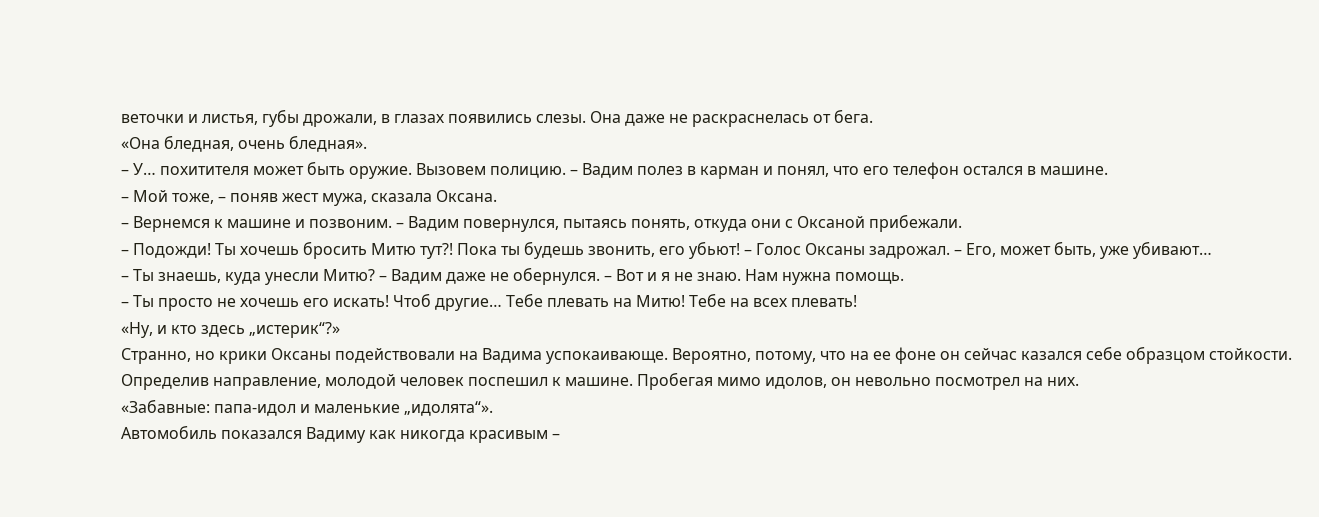веточки и листья, губы дрожали, в глазах появились слезы. Она даже не раскраснелась от бега.
«Она бледная, очень бледная».
– У… похитителя может быть оружие. Вызовем полицию. – Вадим полез в карман и понял, что его телефон остался в машине.
– Мой тоже, – поняв жест мужа, сказала Оксана.
– Вернемся к машине и позвоним. – Вадим повернулся, пытаясь понять, откуда они с Оксаной прибежали.
– Подожди! Ты хочешь бросить Митю тут?! Пока ты будешь звонить, его убьют! – Голос Оксаны задрожал. – Его, может быть, уже убивают…
– Ты знаешь, куда унесли Митю? – Вадим даже не обернулся. – Вот и я не знаю. Нам нужна помощь.
– Ты просто не хочешь его искать! Чтоб другие… Тебе плевать на Митю! Тебе на всех плевать!
«Ну, и кто здесь „истерик“?»
Странно, но крики Оксаны подействовали на Вадима успокаивающе. Вероятно, потому, что на ее фоне он сейчас казался себе образцом стойкости.
Определив направление, молодой человек поспешил к машине. Пробегая мимо идолов, он невольно посмотрел на них.
«Забавные: папа-идол и маленькие „идолята“».
Автомобиль показался Вадиму как никогда красивым –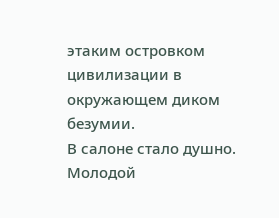этаким островком цивилизации в окружающем диком безумии.
В салоне стало душно. Молодой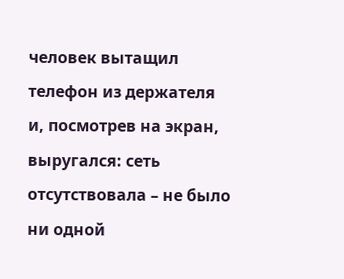человек вытащил телефон из держателя и, посмотрев на экран, выругался: сеть отсутствовала – не было ни одной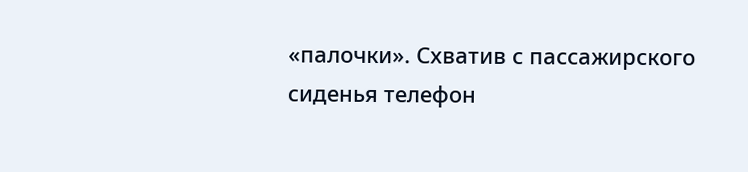«палочки». Схватив с пассажирского сиденья телефон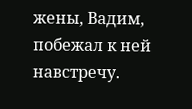жены, Вадим, побежал к ней навстречу.